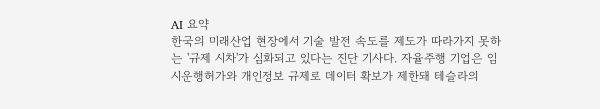AI 요약
한국의 미래산업 현장에서 기술 발전 속도를 제도가 따라가지 못하는 '규제 시차'가 심화되고 있다는 진단 기사다. 자율주행 기업은 임시운행허가와 개인정보 규제로 데이터 확보가 제한돼 테슬라의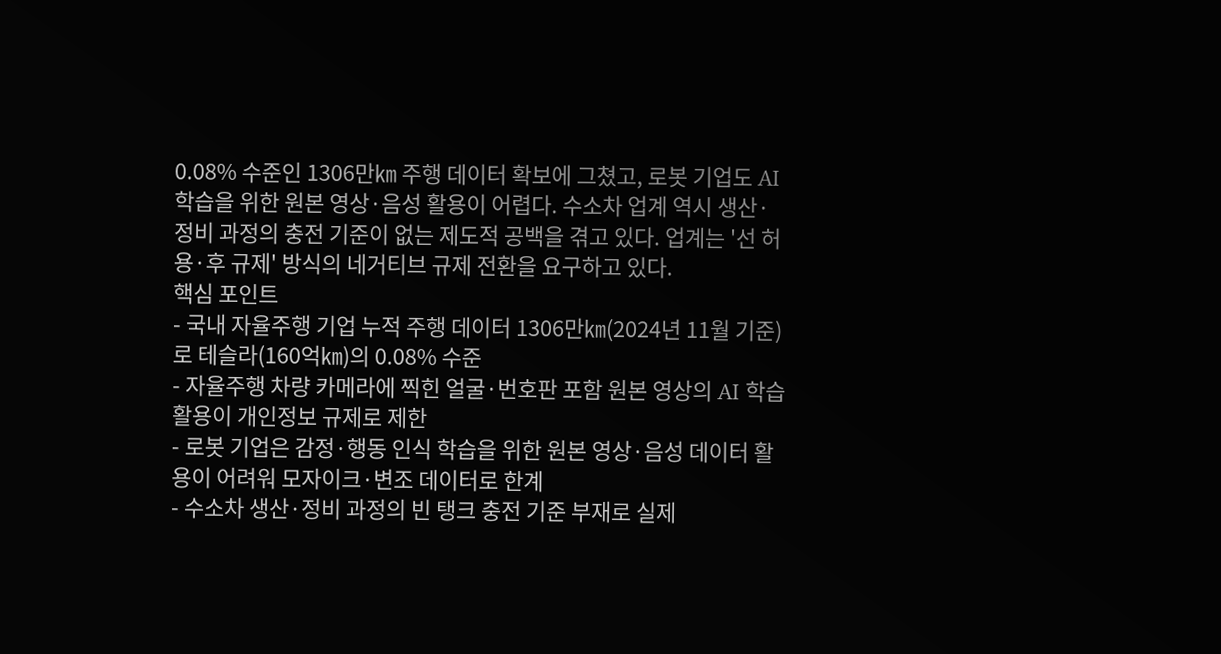0.08% 수준인 1306만㎞ 주행 데이터 확보에 그쳤고, 로봇 기업도 AI 학습을 위한 원본 영상·음성 활용이 어렵다. 수소차 업계 역시 생산·정비 과정의 충전 기준이 없는 제도적 공백을 겪고 있다. 업계는 '선 허용·후 규제' 방식의 네거티브 규제 전환을 요구하고 있다.
핵심 포인트
- 국내 자율주행 기업 누적 주행 데이터 1306만㎞(2024년 11월 기준)로 테슬라(160억㎞)의 0.08% 수준
- 자율주행 차량 카메라에 찍힌 얼굴·번호판 포함 원본 영상의 AI 학습 활용이 개인정보 규제로 제한
- 로봇 기업은 감정·행동 인식 학습을 위한 원본 영상·음성 데이터 활용이 어려워 모자이크·변조 데이터로 한계
- 수소차 생산·정비 과정의 빈 탱크 충전 기준 부재로 실제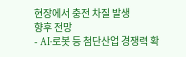현장에서 충전 차질 발생
향후 전망
- AI·로봇 등 첨단산업 경쟁력 확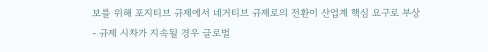보를 위해 포지티브 규제에서 네거티브 규제로의 전환이 산업계 핵심 요구로 부상
- 규제 시차가 지속될 경우 글로벌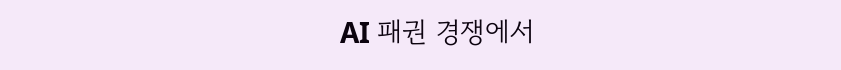AI 패권 경쟁에서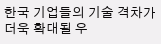한국 기업들의 기술 격차가 더욱 확대될 우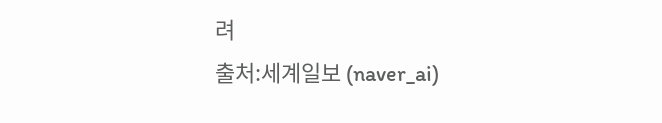려
출처:세계일보 (naver_ai)